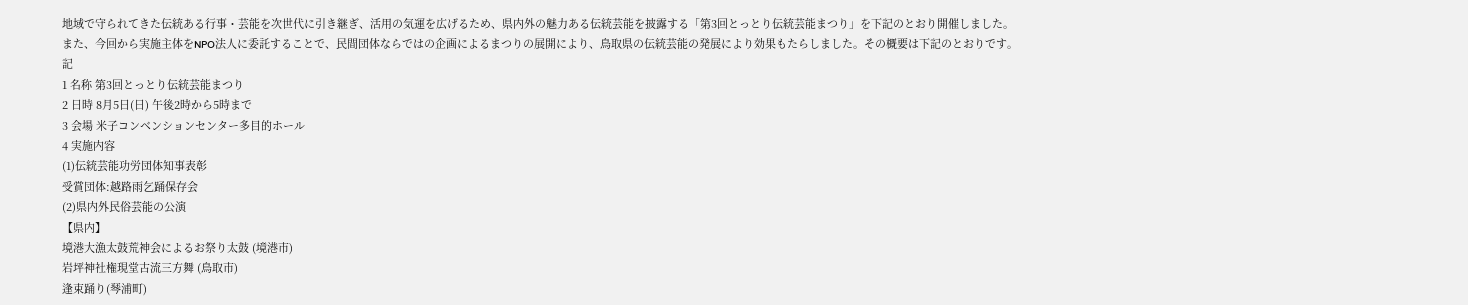地域で守られてきた伝統ある行事・芸能を次世代に引き継ぎ、活用の気運を広げるため、県内外の魅力ある伝統芸能を披露する「第3回とっとり伝統芸能まつり」を下記のとおり開催しました。
また、今回から実施主体をNPO法人に委託することで、民間団体ならではの企画によるまつりの展開により、鳥取県の伝統芸能の発展により効果もたらしました。その概要は下記のとおりです。
記
1 名称 第3回とっとり伝統芸能まつり
2 日時 8月5日(日) 午後2時から5時まで
3 会場 米子コンベンションセンター多目的ホール
4 実施内容
(1)伝統芸能功労団体知事表彰
受賞団体:越路雨乞踊保存会
(2)県内外民俗芸能の公演
【県内】
境港大漁太鼓荒神会によるお祭り太鼓 (境港市)
岩坪神社権現堂古流三方舞 (鳥取市)
逢束踊り(琴浦町)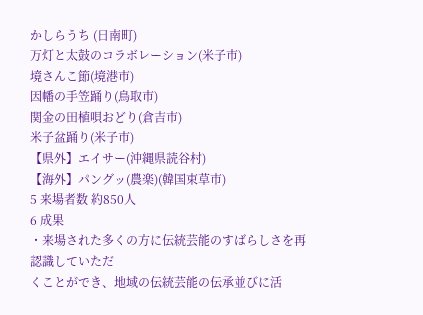かしらうち (日南町)
万灯と太鼓のコラボレーション(米子市)
境さんこ節(境港市)
因幡の手笠踊り(鳥取市)
関金の田植唄おどり(倉吉市)
米子盆踊り(米子市)
【県外】エイサー(沖縄県読谷村)
【海外】パングッ(農楽)(韓国束草市)
5 来場者数 約850人
6 成果
・来場された多くの方に伝統芸能のすばらしさを再認識していただ
くことができ、地域の伝統芸能の伝承並びに活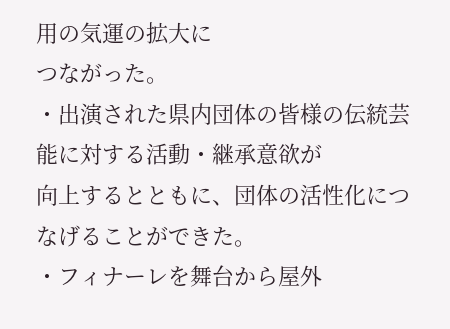用の気運の拡大に
つながった。
・出演された県内団体の皆様の伝統芸能に対する活動・継承意欲が
向上するとともに、団体の活性化につなげることができた。
・フィナーレを舞台から屋外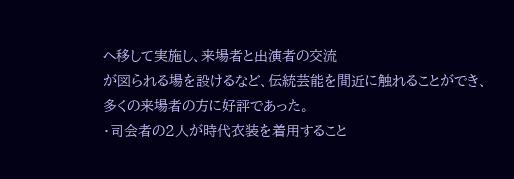へ移して実施し、来場者と出演者の交流
が図られる場を設けるなど、伝統芸能を間近に触れることができ、
多くの来場者の方に好評であった。
・司会者の2人が時代衣装を着用すること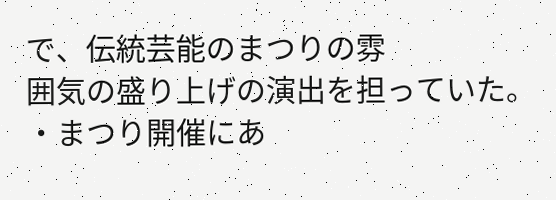で、伝統芸能のまつりの雰
囲気の盛り上げの演出を担っていた。
・まつり開催にあ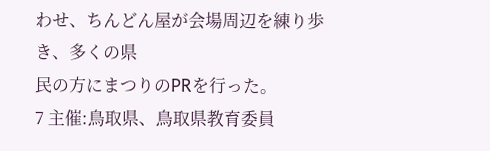わせ、ちんどん屋が会場周辺を練り歩き、多くの県
民の方にまつりのPRを行った。
7 主催:鳥取県、鳥取県教育委員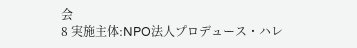会
8 実施主体:NPO法人プロデュース・ハレ